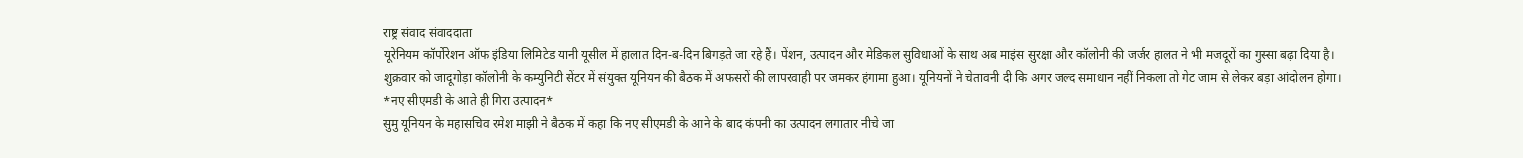राष्ट्र संवाद संवाददाता
यूरेनियम कॉर्पोरेशन ऑफ इंडिया लिमिटेड यानी यूसील में हालात दिन-ब-दिन बिगड़ते जा रहे हैं। पेंशन, उत्पादन और मेडिकल सुविधाओं के साथ अब माइंस सुरक्षा और कॉलोनी की जर्जर हालत ने भी मजदूरों का गुस्सा बढ़ा दिया है। शुक्रवार को जादूगोड़ा कॉलोनी के कम्युनिटी सेंटर में संयुक्त यूनियन की बैठक में अफसरों की लापरवाही पर जमकर हंगामा हुआ। यूनियनों ने चेतावनी दी कि अगर जल्द समाधान नहीं निकला तो गेट जाम से लेकर बड़ा आंदोलन होगा।
*नए सीएमडी के आते ही गिरा उत्पादन*
सुमु यूनियन के महासचिव रमेश माझी ने बैठक में कहा कि नए सीएमडी के आने के बाद कंपनी का उत्पादन लगातार नीचे जा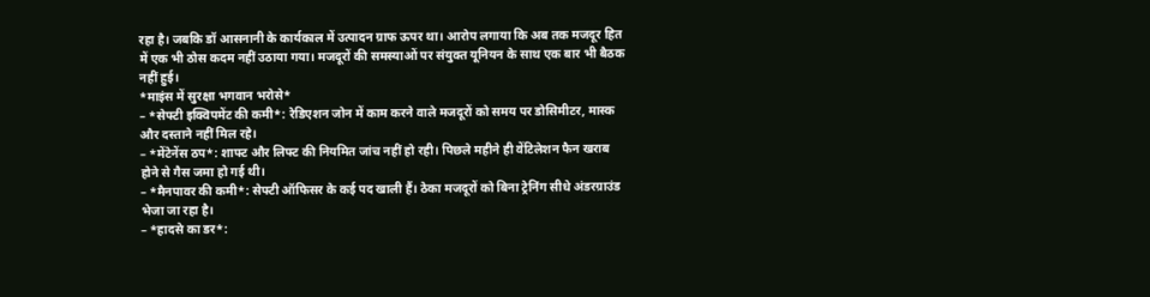रहा है। जबकि डॉ आसनानी के कार्यकाल में उत्पादन ग्राफ ऊपर था। आरोप लगाया कि अब तक मजदूर हित में एक भी ठोस कदम नहीं उठाया गया। मजदूरों की समस्याओं पर संयुक्त यूनियन के साथ एक बार भी बैठक नहीं हुई।
*माइंस में सुरक्षा भगवान भरोसे*
– *सेफ्टी इक्विपमेंट की कमी*: रेडिएशन जोन में काम करने वाले मजदूरों को समय पर डोसिमीटर, मास्क और दस्ताने नहीं मिल रहे।
– *मेंटेनेंस ठप*: शाफ्ट और लिफ्ट की नियमित जांच नहीं हो रही। पिछले महीने ही वेंटिलेशन फैन खराब होने से गैस जमा हो गई थी।
– *मैनपावर की कमी*: सेफ्टी ऑफिसर के कई पद खाली हैं। ठेका मजदूरों को बिना ट्रेनिंग सीधे अंडरग्राउंड भेजा जा रहा है।
– *हादसे का डर*: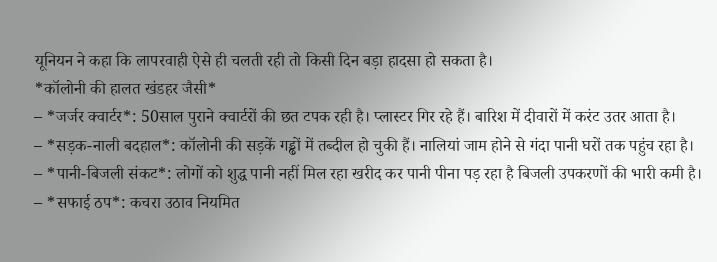यूनियन ने कहा कि लापरवाही ऐसे ही चलती रही तो किसी दिन बड़ा हादसा हो सकता है।
*कॉलोनी की हालत खंडहर जैसी*
– *जर्जर क्वार्टर*: 50साल पुराने क्वार्टरों की छत टपक रही है। प्लास्टर गिर रहे हैं। बारिश में दीवारों में करंट उतर आता है।
– *सड़क-नाली बदहाल*: कॉलोनी की सड़कें गड्ढों में तब्दील हो चुकी हैं। नालियां जाम होने से गंदा पानी घरों तक पहुंच रहा है।
– *पानी-बिजली संकट*: लोगों को शुद्ध पानी नहीं मिल रहा खरीद कर पानी पीना पड़ रहा है बिजली उपकरणों की भारी कमी है।
– *सफाई ठप*: कचरा उठाव नियमित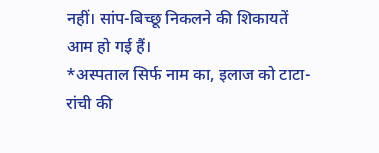नहीं। सांप-बिच्छू निकलने की शिकायतें आम हो गई हैं।
*अस्पताल सिर्फ नाम का, इलाज को टाटा-रांची की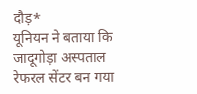दौड़*
यूनियन ने बताया कि जादूगोड़ा अस्पताल रेफरल सेंटर बन गया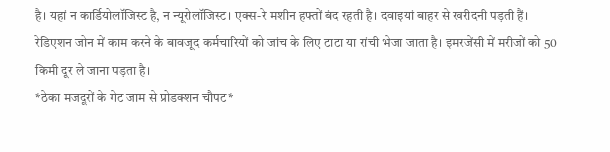है। यहां न कार्डियोलॉजिस्ट है, न न्यूरोलॉजिस्ट। एक्स-रे मशीन हफ्तों बंद रहती है। दवाइयां बाहर से खरीदनी पड़ती हैं। रेडिएशन जोन में काम करने के बावजूद कर्मचारियों को जांच के लिए टाटा या रांची भेजा जाता है। इमरजेंसी में मरीजों को 50 किमी दूर ले जाना पड़ता है।
*ठेका मजदूरों के गेट जाम से प्रोडक्शन चौपट*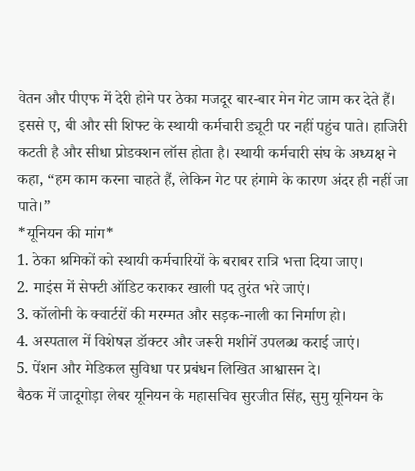वेतन और पीएफ में देरी होने पर ठेका मजदूर बार-बार मेन गेट जाम कर देते हैं। इससे ए, बी और सी शिफ्ट के स्थायी कर्मचारी ड्यूटी पर नहीं पहुंच पाते। हाजिरी कटती है और सीधा प्रोडक्शन लॉस होता है। स्थायी कर्मचारी संघ के अध्यक्ष ने कहा, “हम काम करना चाहते हैं, लेकिन गेट पर हंगामे के कारण अंदर ही नहीं जा पाते।”
*यूनियन की मांग*
1. ठेका श्रमिकों को स्थायी कर्मचारियों के बराबर रात्रि भत्ता दिया जाए।
2. माइंस में सेफ्टी ऑडिट कराकर खाली पद तुरंत भरे जाएं।
3. कॉलोनी के क्वार्टरों की मरम्मत और सड़क-नाली का निर्माण हो।
4. अस्पताल में विशेषज्ञ डॉक्टर और जरूरी मशीनें उपलब्ध कराई जाएं।
5. पेंशन और मेडिकल सुविधा पर प्रबंधन लिखित आश्वासन दे।
बैठक में जादूगोड़ा लेबर यूनियन के महासचिव सुरजीत सिंह, सुमु यूनियन के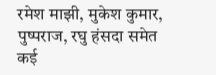रमेश माझी, मुकेश कुमार, पुष्पराज, रघु हंसदा समेत कई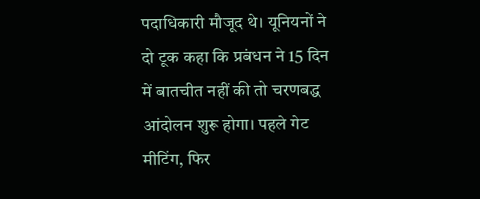पदाधिकारी मौजूद थे। यूनियनों ने दो टूक कहा कि प्रबंधन ने 15 दिन में बातचीत नहीं की तो चरणबद्ध आंदोलन शुरू होगा। पहले गेट मीटिंग, फिर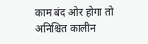काम बंद ओर होगा तो अनिश्चित कालीन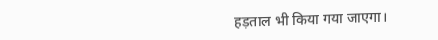हड़ताल भी किया गया जाएगा।